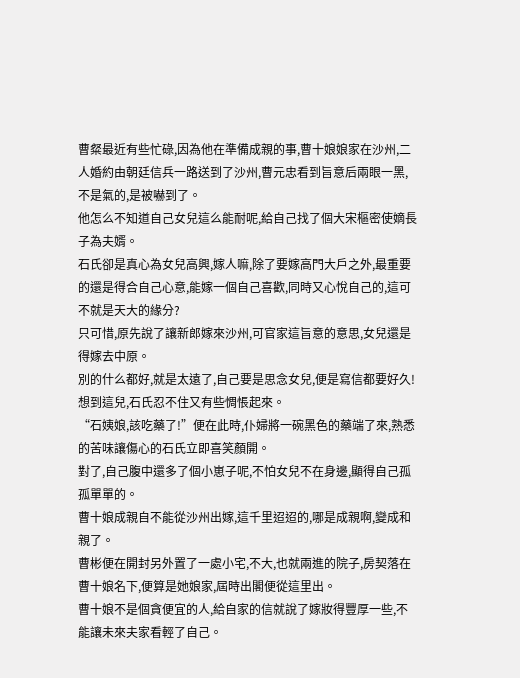曹粲最近有些忙碌,因為他在準備成親的事,曹十娘娘家在沙州,二人婚約由朝廷信兵一路送到了沙州,曹元忠看到旨意后兩眼一黑,不是氣的,是被嚇到了。
他怎么不知道自己女兒這么能耐呢,給自己找了個大宋樞密使嫡長子為夫婿。
石氏卻是真心為女兒高興,嫁人嘛,除了要嫁高門大戶之外,最重要的還是得合自己心意,能嫁一個自己喜歡,同時又心悅自己的,這可不就是天大的緣分?
只可惜,原先說了讓新郎嫁來沙州,可官家這旨意的意思,女兒還是得嫁去中原。
別的什么都好,就是太遠了,自己要是思念女兒,便是寫信都要好久!
想到這兒,石氏忍不住又有些惆悵起來。
“石姨娘,該吃藥了!”便在此時,仆婦將一碗黑色的藥端了來,熟悉的苦味讓傷心的石氏立即喜笑顏開。
對了,自己腹中還多了個小崽子呢,不怕女兒不在身邊,顯得自己孤孤單單的。
曹十娘成親自不能從沙州出嫁,這千里迢迢的,哪是成親啊,變成和親了。
曹彬便在開封另外置了一處小宅,不大,也就兩進的院子,房契落在曹十娘名下,便算是她娘家,屆時出閣便從這里出。
曹十娘不是個貪便宜的人,給自家的信就說了嫁妝得豐厚一些,不能讓未來夫家看輕了自己。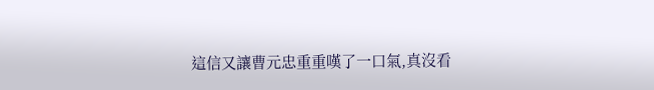這信又讓曹元忠重重嘆了一口氣,真沒看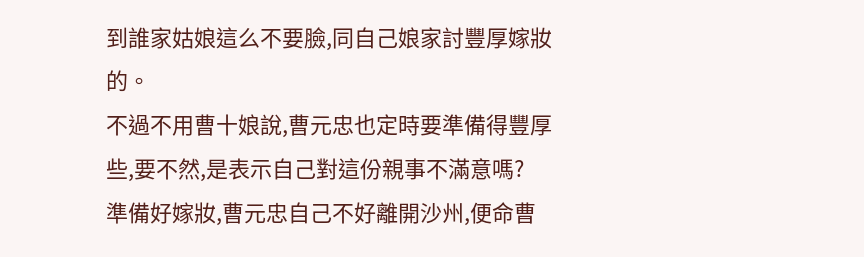到誰家姑娘這么不要臉,同自己娘家討豐厚嫁妝的。
不過不用曹十娘說,曹元忠也定時要準備得豐厚些,要不然,是表示自己對這份親事不滿意嗎?
準備好嫁妝,曹元忠自己不好離開沙州,便命曹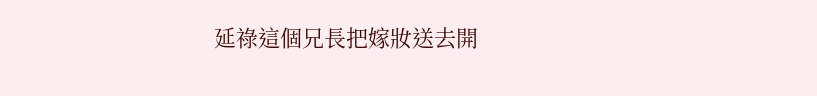延祿這個兄長把嫁妝送去開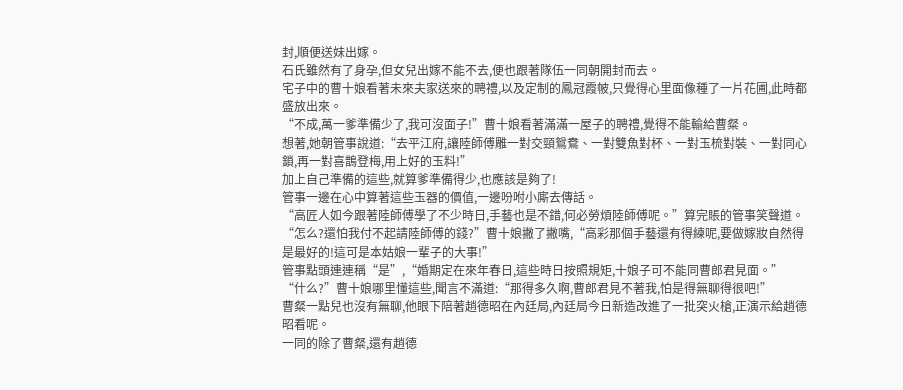封,順便送妹出嫁。
石氏雖然有了身孕,但女兒出嫁不能不去,便也跟著隊伍一同朝開封而去。
宅子中的曹十娘看著未來夫家送來的聘禮,以及定制的鳳冠霞帔,只覺得心里面像種了一片花圃,此時都盛放出來。
“不成,萬一爹準備少了,我可沒面子!”曹十娘看著滿滿一屋子的聘禮,覺得不能輸給曹粲。
想著,她朝管事說道:“去平江府,讓陸師傅雕一對交頸鴛鴦、一對雙魚對杯、一對玉梳對裝、一對同心鎖,再一對喜鵲登梅,用上好的玉料!”
加上自己準備的這些,就算爹準備得少,也應該是夠了!
管事一邊在心中算著這些玉器的價值,一邊吩咐小廝去傳話。
“高匠人如今跟著陸師傅學了不少時日,手藝也是不錯,何必勞煩陸師傅呢。”算完賬的管事笑聲道。
“怎么?還怕我付不起請陸師傅的錢?”曹十娘撇了撇嘴,“高彩那個手藝還有得練呢,要做嫁妝自然得是最好的!這可是本姑娘一輩子的大事!”
管事點頭連連稱“是”,“婚期定在來年春日,這些時日按照規矩,十娘子可不能同曹郎君見面。”
“什么?”曹十娘哪里懂這些,聞言不滿道:“那得多久啊,曹郎君見不著我,怕是得無聊得很吧!”
曹粲一點兒也沒有無聊,他眼下陪著趙德昭在內廷局,內廷局今日新造改進了一批突火槍,正演示給趙德昭看呢。
一同的除了曹粲,還有趙德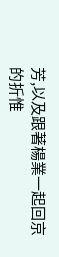芳,以及跟著楊業一起回京的折惟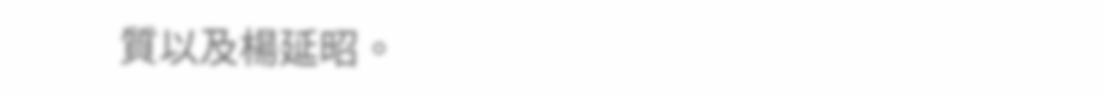質以及楊延昭。